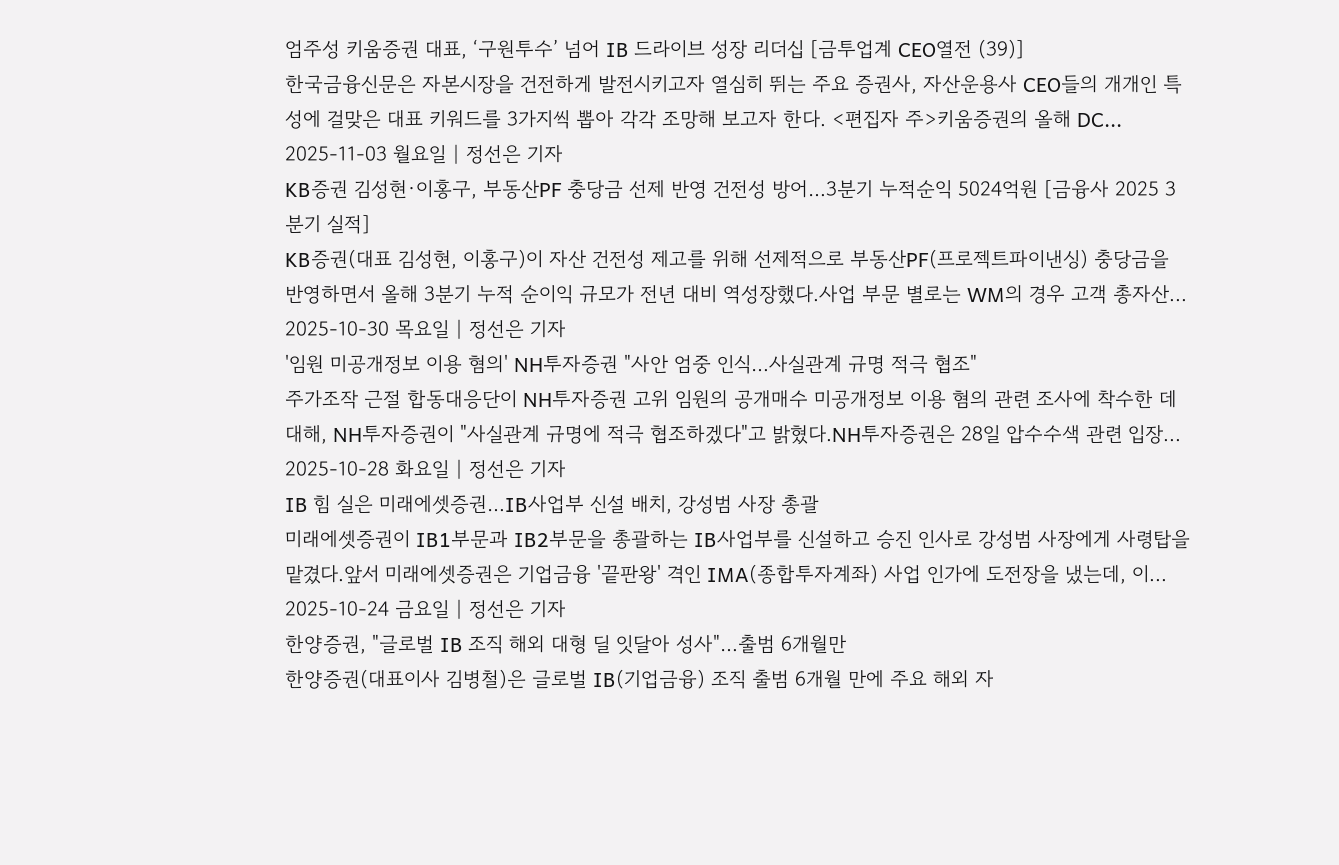엄주성 키움증권 대표, ‘구원투수’ 넘어 IB 드라이브 성장 리더십 [금투업계 CEO열전 (39)]
한국금융신문은 자본시장을 건전하게 발전시키고자 열심히 뛰는 주요 증권사, 자산운용사 CEO들의 개개인 특성에 걸맞은 대표 키워드를 3가지씩 뽑아 각각 조망해 보고자 한다. <편집자 주>키움증권의 올해 DC...
2025-11-03 월요일 | 정선은 기자
KB증권 김성현·이홍구, 부동산PF 충당금 선제 반영 건전성 방어…3분기 누적순익 5024억원 [금융사 2025 3분기 실적]
KB증권(대표 김성현, 이홍구)이 자산 건전성 제고를 위해 선제적으로 부동산PF(프로젝트파이낸싱) 충당금을 반영하면서 올해 3분기 누적 순이익 규모가 전년 대비 역성장했다.사업 부문 별로는 WM의 경우 고객 총자산...
2025-10-30 목요일 | 정선은 기자
'임원 미공개정보 이용 혐의' NH투자증권 "사안 엄중 인식…사실관계 규명 적극 협조"
주가조작 근절 합동대응단이 NH투자증권 고위 임원의 공개매수 미공개정보 이용 혐의 관련 조사에 착수한 데 대해, NH투자증권이 "사실관계 규명에 적극 협조하겠다"고 밝혔다.NH투자증권은 28일 압수수색 관련 입장...
2025-10-28 화요일 | 정선은 기자
IB 힘 실은 미래에셋증권…IB사업부 신설 배치, 강성범 사장 총괄
미래에셋증권이 IB1부문과 IB2부문을 총괄하는 IB사업부를 신설하고 승진 인사로 강성범 사장에게 사령탑을 맡겼다.앞서 미래에셋증권은 기업금융 '끝판왕' 격인 IMA(종합투자계좌) 사업 인가에 도전장을 냈는데, 이...
2025-10-24 금요일 | 정선은 기자
한양증권, "글로벌 IB 조직 해외 대형 딜 잇달아 성사"…출범 6개월만
한양증권(대표이사 김병철)은 글로벌 IB(기업금융) 조직 출범 6개월 만에 주요 해외 자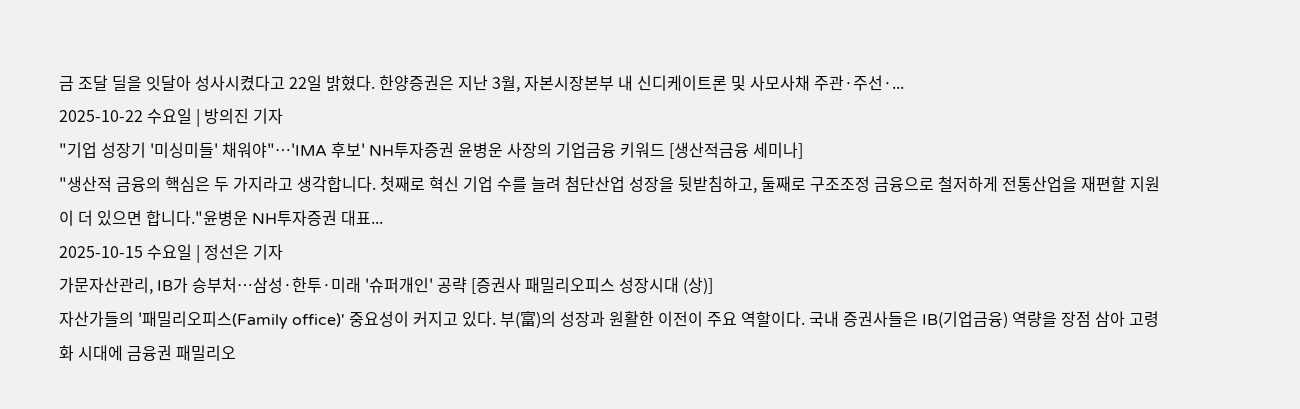금 조달 딜을 잇달아 성사시켰다고 22일 밝혔다. 한양증권은 지난 3월, 자본시장본부 내 신디케이트론 및 사모사채 주관·주선·...
2025-10-22 수요일 | 방의진 기자
"기업 성장기 '미싱미들' 채워야"…'IMA 후보' NH투자증권 윤병운 사장의 기업금융 키워드 [생산적금융 세미나]
"생산적 금융의 핵심은 두 가지라고 생각합니다. 첫째로 혁신 기업 수를 늘려 첨단산업 성장을 뒷받침하고, 둘째로 구조조정 금융으로 철저하게 전통산업을 재편할 지원이 더 있으면 합니다."윤병운 NH투자증권 대표...
2025-10-15 수요일 | 정선은 기자
가문자산관리, IB가 승부처…삼성·한투·미래 '슈퍼개인' 공략 [증권사 패밀리오피스 성장시대 (상)]
자산가들의 '패밀리오피스(Family office)' 중요성이 커지고 있다. 부(富)의 성장과 원활한 이전이 주요 역할이다. 국내 증권사들은 IB(기업금융) 역량을 장점 삼아 고령화 시대에 금융권 패밀리오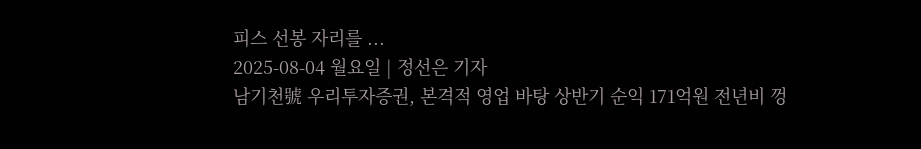피스 선봉 자리를 ...
2025-08-04 월요일 | 정선은 기자
남기천號 우리투자증권, 본격적 영업 바탕 상반기 순익 171억원 전년비 껑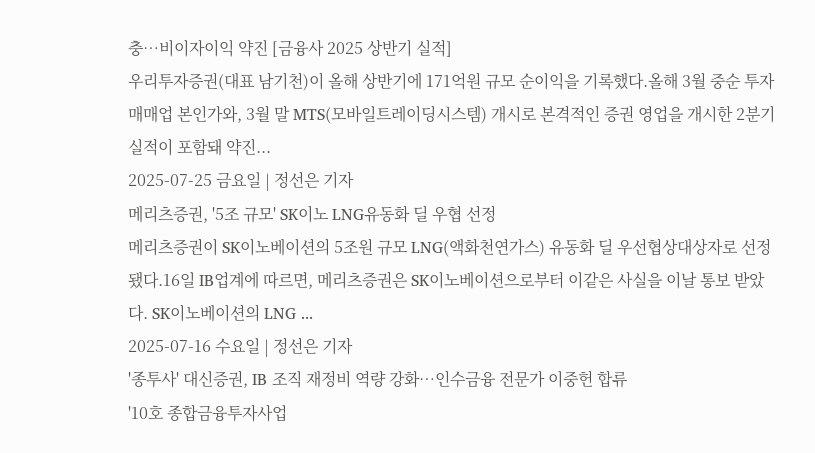충…비이자이익 약진 [금융사 2025 상반기 실적]
우리투자증권(대표 남기천)이 올해 상반기에 171억원 규모 순이익을 기록했다.올해 3월 중순 투자매매업 본인가와, 3월 말 MTS(모바일트레이딩시스템) 개시로 본격적인 증권 영업을 개시한 2분기 실적이 포함돼 약진...
2025-07-25 금요일 | 정선은 기자
메리츠증권, '5조 규모' SK이노 LNG유동화 딜 우협 선정
메리츠증권이 SK이노베이션의 5조원 규모 LNG(액화천연가스) 유동화 딜 우선협상대상자로 선정됐다.16일 IB업계에 따르면, 메리츠증권은 SK이노베이션으로부터 이같은 사실을 이날 통보 받았다. SK이노베이션의 LNG ...
2025-07-16 수요일 | 정선은 기자
'종투사' 대신증권, IB 조직 재정비 역량 강화…인수금융 전문가 이중헌 합류
'10호 종합금융투자사업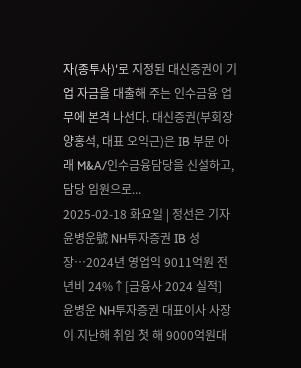자(종투사)'로 지정된 대신증권이 기업 자금을 대출해 주는 인수금융 업무에 본격 나선다. 대신증권(부회장 양홍석, 대표 오익근)은 IB 부문 아래 M&A/인수금융담당을 신설하고, 담당 임원으로...
2025-02-18 화요일 | 정선은 기자
윤병운號 NH투자증권 IB 성장…2024년 영업익 9011억원 전년비 24%↑[금융사 2024 실적]
윤병운 NH투자증권 대표이사 사장이 지난해 취임 첫 해 9000억원대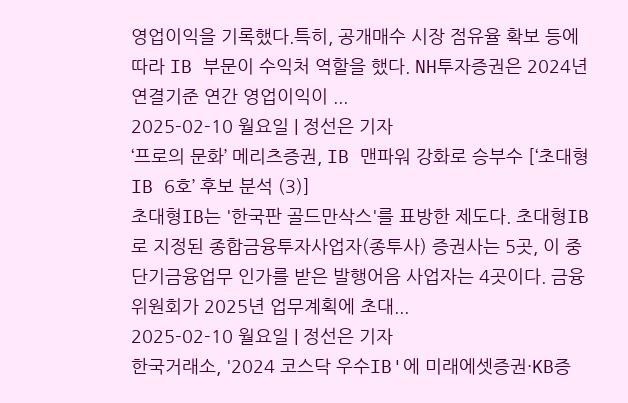영업이익을 기록했다.특히, 공개매수 시장 점유율 확보 등에 따라 IB 부문이 수익처 역할을 했다. NH투자증권은 2024년 연결기준 연간 영업이익이 ...
2025-02-10 월요일 | 정선은 기자
‘프로의 문화’ 메리츠증권, IB 맨파워 강화로 승부수 [‘초대형IB 6호’ 후보 분석 (3)]
초대형IB는 '한국판 골드만삭스'를 표방한 제도다. 초대형IB로 지정된 종합금융투자사업자(종투사) 증권사는 5곳, 이 중 단기금융업무 인가를 받은 발행어음 사업자는 4곳이다. 금융위원회가 2025년 업무계획에 초대...
2025-02-10 월요일 | 정선은 기자
한국거래소, '2024 코스닥 우수IB'에 미래에셋증권·KB증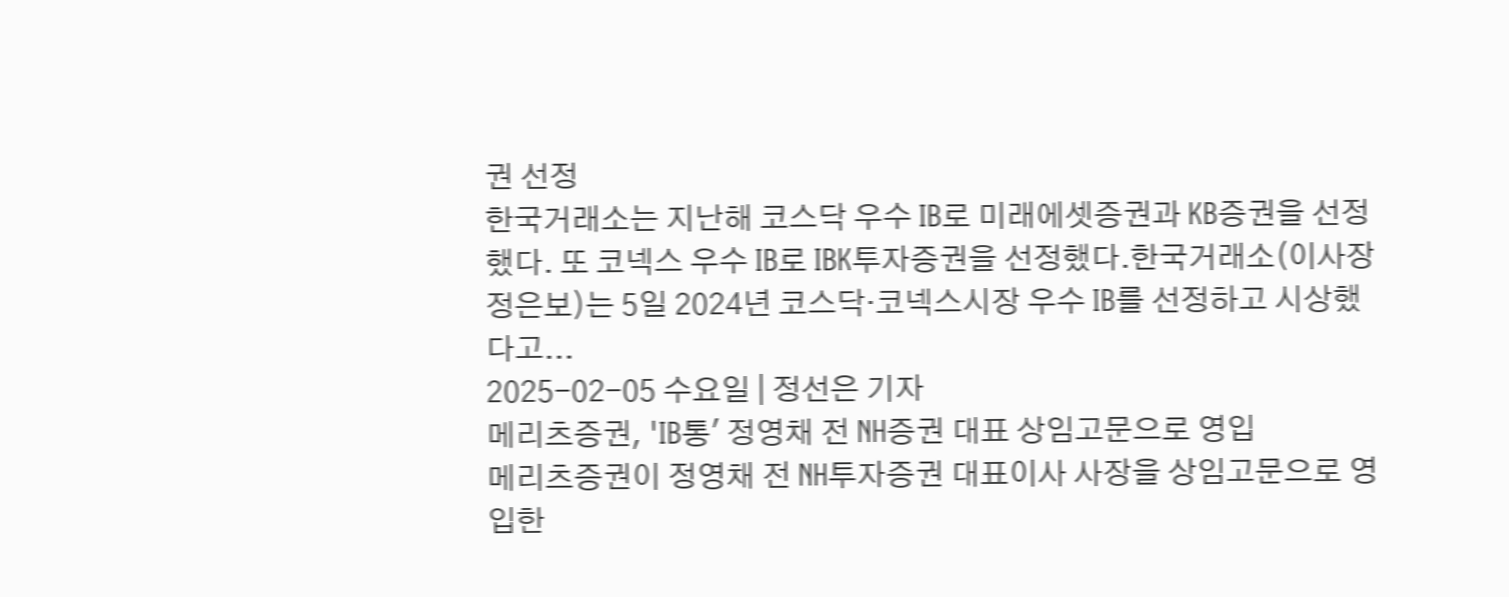권 선정
한국거래소는 지난해 코스닥 우수 IB로 미래에셋증권과 KB증권을 선정했다. 또 코넥스 우수 IB로 IBK투자증권을 선정했다.한국거래소(이사장 정은보)는 5일 2024년 코스닥·코넥스시장 우수 IB를 선정하고 시상했다고...
2025-02-05 수요일 | 정선은 기자
메리츠증권, 'IB통' 정영채 전 NH증권 대표 상임고문으로 영입
메리츠증권이 정영채 전 NH투자증권 대표이사 사장을 상임고문으로 영입한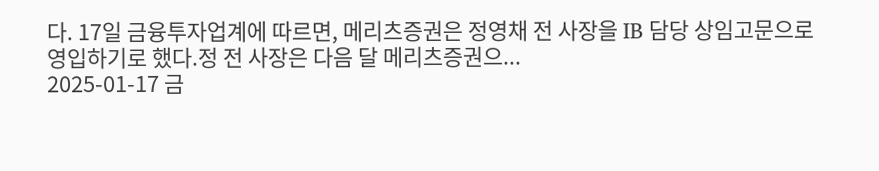다. 17일 금융투자업계에 따르면, 메리츠증권은 정영채 전 사장을 IB 담당 상임고문으로 영입하기로 했다.정 전 사장은 다음 달 메리츠증권으...
2025-01-17 금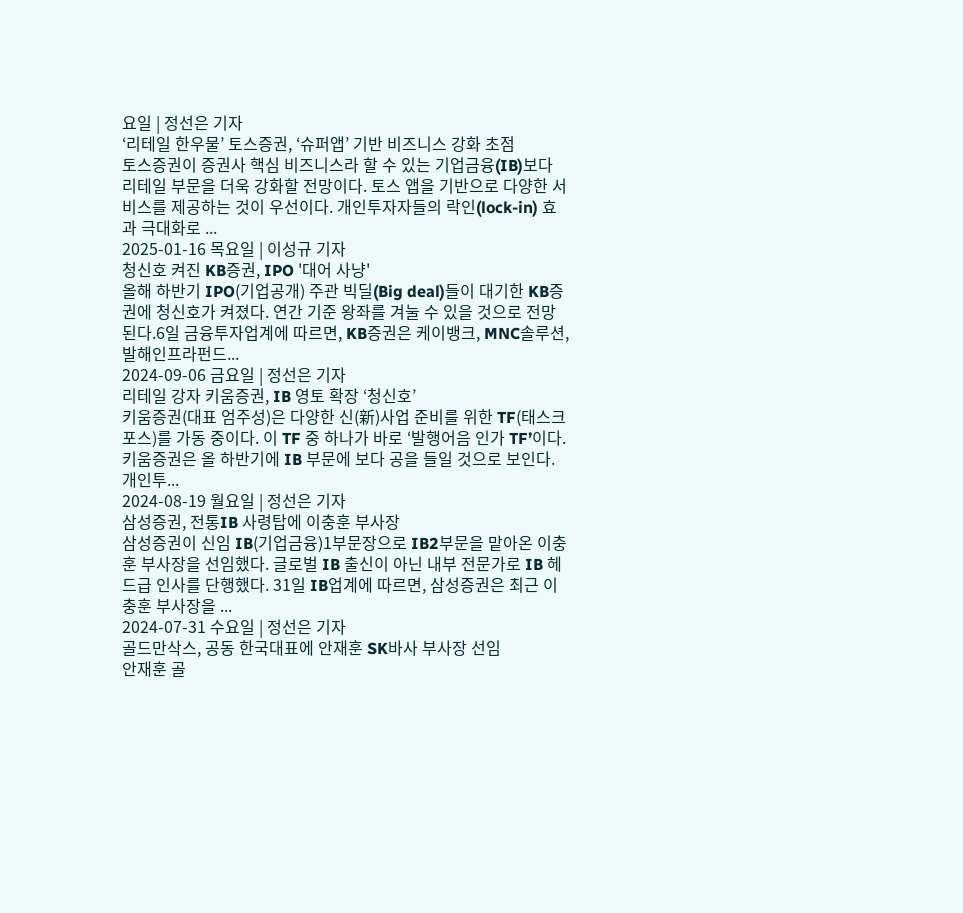요일 | 정선은 기자
‘리테일 한우물’ 토스증권, ‘슈퍼앱’ 기반 비즈니스 강화 초점
토스증권이 증권사 핵심 비즈니스라 할 수 있는 기업금융(IB)보다 리테일 부문을 더욱 강화할 전망이다. 토스 앱을 기반으로 다양한 서비스를 제공하는 것이 우선이다. 개인투자자들의 락인(lock-in) 효과 극대화로 ...
2025-01-16 목요일 | 이성규 기자
청신호 켜진 KB증권, IPO '대어 사냥'
올해 하반기 IPO(기업공개) 주관 빅딜(Big deal)들이 대기한 KB증권에 청신호가 켜졌다. 연간 기준 왕좌를 겨눌 수 있을 것으로 전망된다.6일 금융투자업계에 따르면, KB증권은 케이뱅크, MNC솔루션, 발해인프라펀드...
2024-09-06 금요일 | 정선은 기자
리테일 강자 키움증권, IB 영토 확장 ‘청신호’
키움증권(대표 엄주성)은 다양한 신(新)사업 준비를 위한 TF(태스크포스)를 가동 중이다. 이 TF 중 하나가 바로 ‘발행어음 인가 TF’이다. 키움증권은 올 하반기에 IB 부문에 보다 공을 들일 것으로 보인다. 개인투...
2024-08-19 월요일 | 정선은 기자
삼성증권, 전통IB 사령탑에 이충훈 부사장
삼성증권이 신임 IB(기업금융)1부문장으로 IB2부문을 맡아온 이충훈 부사장을 선임했다. 글로벌 IB 출신이 아닌 내부 전문가로 IB 헤드급 인사를 단행했다. 31일 IB업계에 따르면, 삼성증권은 최근 이충훈 부사장을 ...
2024-07-31 수요일 | 정선은 기자
골드만삭스, 공동 한국대표에 안재훈 SK바사 부사장 선임
안재훈 골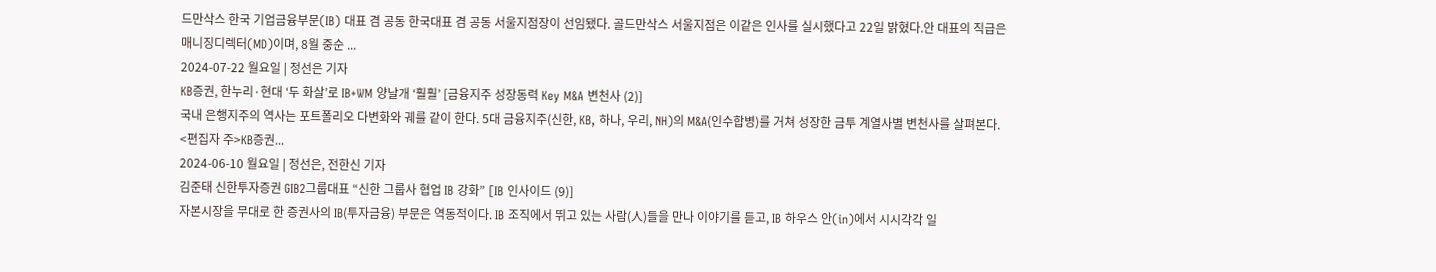드만삭스 한국 기업금융부문(IB) 대표 겸 공동 한국대표 겸 공동 서울지점장이 선임됐다. 골드만삭스 서울지점은 이같은 인사를 실시했다고 22일 밝혔다.안 대표의 직급은 매니징디렉터(MD)이며, 8월 중순 ...
2024-07-22 월요일 | 정선은 기자
KB증권, 한누리·현대 ‘두 화살’로 IB+WM 양날개 ‘훨훨’ [금융지주 성장동력 Key M&A 변천사 (2)]
국내 은행지주의 역사는 포트폴리오 다변화와 궤를 같이 한다. 5대 금융지주(신한, KB, 하나, 우리, NH)의 M&A(인수합병)를 거쳐 성장한 금투 계열사별 변천사를 살펴본다. <편집자 주>KB증권...
2024-06-10 월요일 | 정선은, 전한신 기자
김준태 신한투자증권 GIB2그룹대표 “신한 그룹사 협업 IB 강화” [IB 인사이드 (9)]
자본시장을 무대로 한 증권사의 IB(투자금융) 부문은 역동적이다. IB 조직에서 뛰고 있는 사람(人)들을 만나 이야기를 듣고, IB 하우스 안(in)에서 시시각각 일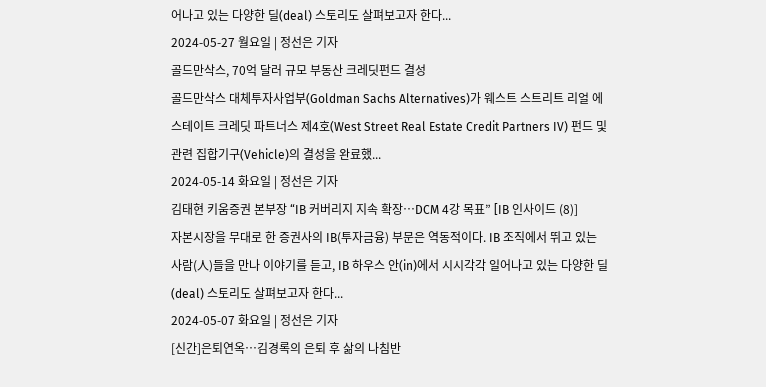어나고 있는 다양한 딜(deal) 스토리도 살펴보고자 한다...
2024-05-27 월요일 | 정선은 기자
골드만삭스, 70억 달러 규모 부동산 크레딧펀드 결성
골드만삭스 대체투자사업부(Goldman Sachs Alternatives)가 웨스트 스트리트 리얼 에스테이트 크레딧 파트너스 제4호(West Street Real Estate Credit Partners IV) 펀드 및 관련 집합기구(Vehicle)의 결성을 완료했...
2024-05-14 화요일 | 정선은 기자
김태현 키움증권 본부장 “IB 커버리지 지속 확장…DCM 4강 목표” [IB 인사이드 (8)]
자본시장을 무대로 한 증권사의 IB(투자금융) 부문은 역동적이다. IB 조직에서 뛰고 있는 사람(人)들을 만나 이야기를 듣고, IB 하우스 안(in)에서 시시각각 일어나고 있는 다양한 딜(deal) 스토리도 살펴보고자 한다...
2024-05-07 화요일 | 정선은 기자
[신간]은퇴연옥…김경록의 은퇴 후 삶의 나침반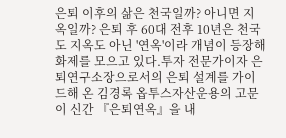은퇴 이후의 삶은 천국일까? 아니면 지옥일까? 은퇴 후 60대 전후 10년은 천국도 지옥도 아닌 '연옥'이라 개념이 등장해 화제를 모으고 있다.투자 전문가이자 은퇴연구소장으로서의 은퇴 설계를 가이드해 온 김경록 옵투스자산운용의 고문이 신간 『은퇴연옥』을 내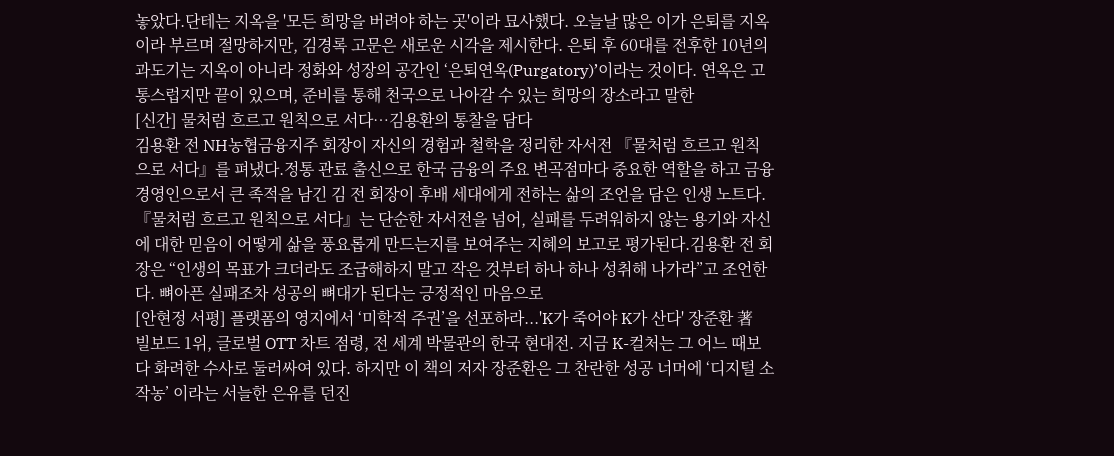놓았다.단테는 지옥을 '모든 희망을 버려야 하는 곳'이라 묘사했다. 오늘날 많은 이가 은퇴를 지옥이라 부르며 절망하지만, 김경록 고문은 새로운 시각을 제시한다. 은퇴 후 60대를 전후한 10년의 과도기는 지옥이 아니라 정화와 성장의 공간인 ‘은퇴연옥(Purgatory)’이라는 것이다. 연옥은 고통스럽지만 끝이 있으며, 준비를 통해 천국으로 나아갈 수 있는 희망의 장소라고 말한
[신간] 물처럼 흐르고 원칙으로 서다…김용환의 통찰을 담다
김용환 전 NH농협금융지주 회장이 자신의 경험과 철학을 정리한 자서전 『물처럼 흐르고 원칙으로 서다』를 펴냈다.정통 관료 출신으로 한국 금융의 주요 변곡점마다 중요한 역할을 하고 금융 경영인으로서 큰 족적을 남긴 김 전 회장이 후배 세대에게 전하는 삶의 조언을 담은 인생 노트다.『물처럼 흐르고 원칙으로 서다』는 단순한 자서전을 넘어, 실패를 두려워하지 않는 용기와 자신에 대한 믿음이 어떻게 삶을 풍요롭게 만드는지를 보여주는 지혜의 보고로 평가된다.김용환 전 회장은 “인생의 목표가 크더라도 조급해하지 말고 작은 것부터 하나 하나 성취해 나가라”고 조언한다. 뼈아픈 실패조차 성공의 뼈대가 된다는 긍정적인 마음으로
[안현정 서평] 플랫폼의 영지에서 ‘미학적 주권’을 선포하라...'K가 죽어야 K가 산다' 장준환 著
빌보드 1위, 글로벌 OTT 차트 점령, 전 세계 박물관의 한국 현대전. 지금 K-컬처는 그 어느 때보다 화려한 수사로 둘러싸여 있다. 하지만 이 책의 저자 장준환은 그 찬란한 성공 너머에 ‘디지털 소작농’ 이라는 서늘한 은유를 던진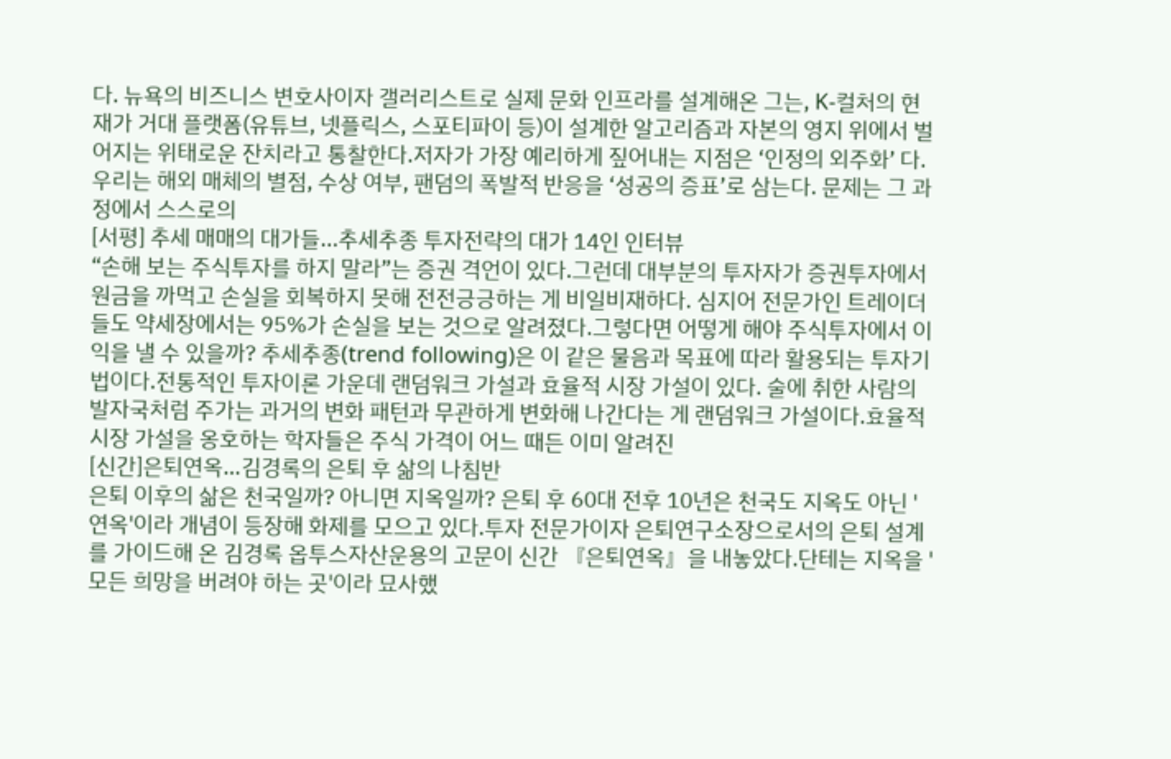다. 뉴욕의 비즈니스 변호사이자 갤러리스트로 실제 문화 인프라를 설계해온 그는, K-컬처의 현재가 거대 플랫폼(유튜브, 넷플릭스, 스포티파이 등)이 설계한 알고리즘과 자본의 영지 위에서 벌어지는 위태로운 잔치라고 통찰한다.저자가 가장 예리하게 짚어내는 지점은 ‘인정의 외주화’ 다. 우리는 해외 매체의 별점, 수상 여부, 팬덤의 폭발적 반응을 ‘성공의 증표’로 삼는다. 문제는 그 과정에서 스스로의
[서평] 추세 매매의 대가들...추세추종 투자전략의 대가 14인 인터뷰
“손해 보는 주식투자를 하지 말라”는 증권 격언이 있다.그런데 대부분의 투자자가 증권투자에서 원금을 까먹고 손실을 회복하지 못해 전전긍긍하는 게 비일비재하다. 심지어 전문가인 트레이더들도 약세장에서는 95%가 손실을 보는 것으로 알려졌다.그렇다면 어떻게 해야 주식투자에서 이익을 낼 수 있을까? 추세추종(trend following)은 이 같은 물음과 목표에 따라 활용되는 투자기법이다.전통적인 투자이론 가운데 랜덤워크 가설과 효율적 시장 가설이 있다. 술에 취한 사람의 발자국처럼 주가는 과거의 변화 패턴과 무관하게 변화해 나간다는 게 랜덤워크 가설이다.효율적 시장 가설을 옹호하는 학자들은 주식 가격이 어느 때든 이미 알려진
[신간]은퇴연옥…김경록의 은퇴 후 삶의 나침반
은퇴 이후의 삶은 천국일까? 아니면 지옥일까? 은퇴 후 60대 전후 10년은 천국도 지옥도 아닌 '연옥'이라 개념이 등장해 화제를 모으고 있다.투자 전문가이자 은퇴연구소장으로서의 은퇴 설계를 가이드해 온 김경록 옵투스자산운용의 고문이 신간 『은퇴연옥』을 내놓았다.단테는 지옥을 '모든 희망을 버려야 하는 곳'이라 묘사했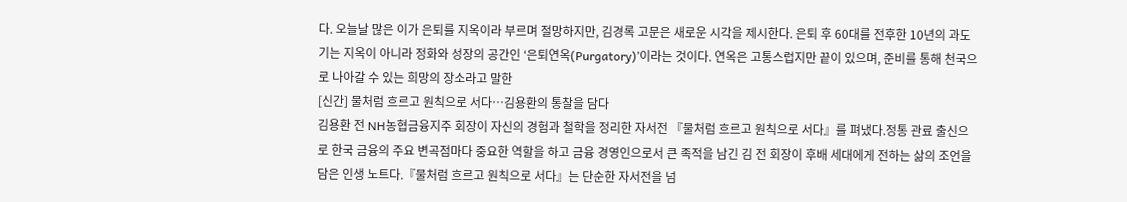다. 오늘날 많은 이가 은퇴를 지옥이라 부르며 절망하지만, 김경록 고문은 새로운 시각을 제시한다. 은퇴 후 60대를 전후한 10년의 과도기는 지옥이 아니라 정화와 성장의 공간인 ‘은퇴연옥(Purgatory)’이라는 것이다. 연옥은 고통스럽지만 끝이 있으며, 준비를 통해 천국으로 나아갈 수 있는 희망의 장소라고 말한
[신간] 물처럼 흐르고 원칙으로 서다…김용환의 통찰을 담다
김용환 전 NH농협금융지주 회장이 자신의 경험과 철학을 정리한 자서전 『물처럼 흐르고 원칙으로 서다』를 펴냈다.정통 관료 출신으로 한국 금융의 주요 변곡점마다 중요한 역할을 하고 금융 경영인으로서 큰 족적을 남긴 김 전 회장이 후배 세대에게 전하는 삶의 조언을 담은 인생 노트다.『물처럼 흐르고 원칙으로 서다』는 단순한 자서전을 넘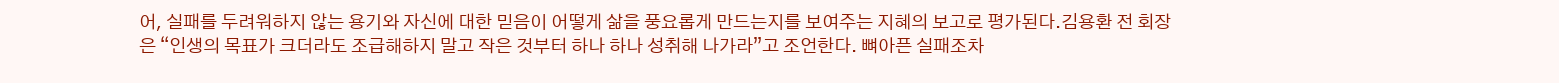어, 실패를 두려워하지 않는 용기와 자신에 대한 믿음이 어떻게 삶을 풍요롭게 만드는지를 보여주는 지혜의 보고로 평가된다.김용환 전 회장은 “인생의 목표가 크더라도 조급해하지 말고 작은 것부터 하나 하나 성취해 나가라”고 조언한다. 뼈아픈 실패조차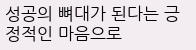성공의 뼈대가 된다는 긍정적인 마음으로